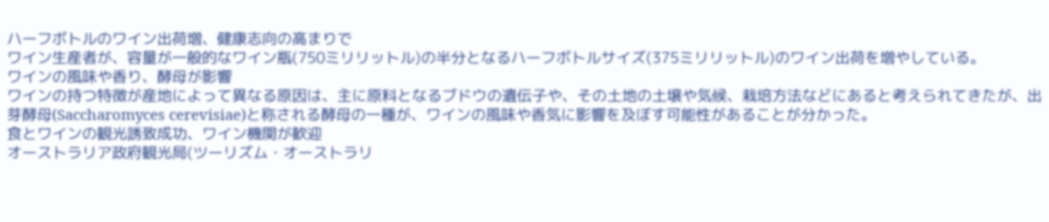ハーフボトルのワイン出荷増、健康志向の高まりで
ワイン生産者が、容量が一般的なワイン瓶(750ミリリットル)の半分となるハーフボトルサイズ(375ミリリットル)のワイン出荷を増やしている。
ワインの風味や香り、酵母が影響
ワインの持つ特徴が産地によって異なる原因は、主に原料となるブドウの遺伝子や、その土地の土壌や気候、栽培方法などにあると考えられてきたが、出芽酵母(Saccharomyces cerevisiae)と称される酵母の一種が、ワインの風味や香気に影響を及ぼす可能性があることが分かった。
食とワインの観光誘致成功、ワイン機関が歓迎
オーストラリア政府観光局(ツーリズム・オーストラリ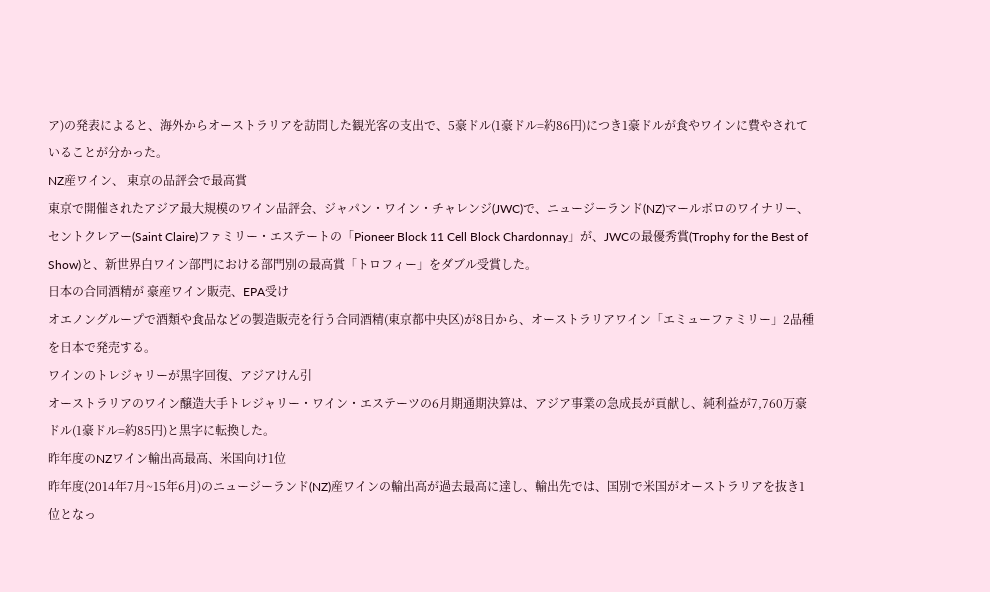ア)の発表によると、海外からオーストラリアを訪問した観光客の支出で、5豪ドル(1豪ドル=約86円)につき1豪ドルが食やワインに費やされていることが分かった。
NZ産ワイン、 東京の品評会で最高賞
東京で開催されたアジア最大規模のワイン品評会、ジャパン・ワイン・チャレンジ(JWC)で、ニュージーランド(NZ)マールボロのワイナリー、セントクレアー(Saint Claire)ファミリー・エステートの「Pioneer Block 11 Cell Block Chardonnay」が、JWCの最優秀賞(Trophy for the Best of Show)と、新世界白ワイン部門における部門別の最高賞「トロフィー」をダブル受賞した。
日本の合同酒精が 豪産ワイン販売、EPA受け
オエノングループで酒類や食品などの製造販売を行う合同酒精(東京都中央区)が8日から、オーストラリアワイン「エミューファミリー」2品種を日本で発売する。
ワインのトレジャリーが黒字回復、アジアけん引
オーストラリアのワイン醸造大手トレジャリー・ワイン・エステーツの6月期通期決算は、アジア事業の急成長が貢献し、純利益が7,760万豪ドル(1豪ドル=約85円)と黒字に転換した。
昨年度のNZワイン輸出高最高、米国向け1位
昨年度(2014年7月~15年6月)のニュージーランド(NZ)産ワインの輸出高が過去最高に達し、輸出先では、国別で米国がオーストラリアを抜き1位となっ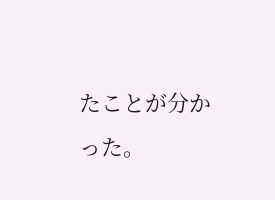たことが分かった。